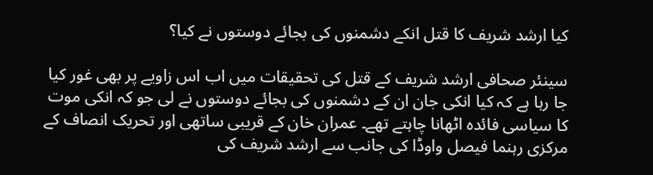کیا ارشد شریف کا قتل انکے دشمنوں کی بجائے دوستوں نے کیا؟

سینئر صحافی ارشد شریف کے قتل کی تحقیقات میں اب اس زاویے پر بھی غور کیا جا رہا ہے کہ کیا انکی جان ان کے دشمنوں کی بجائے دوستوں نے لی جو کہ انکی موت کا سیاسی فائدہ اٹھانا چاہتے تھے۔ عمران خان کے قریبی ساتھی اور تحریک انصاف کے مرکزی رہنما فیصل واوڈا کی جانب سے ارشد شریف کی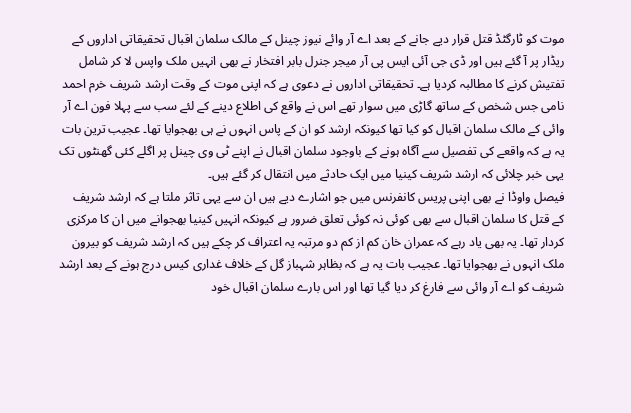موت کو ٹارگٹڈ قتل قرار دیے جانے کے بعد اے آر وائے نیوز چینل کے مالک سلمان اقبال تحقیقاتی اداروں کے ریڈار پر آ گئے ہیں اور ڈی جی آئی ایس پی آر میجر جنرل بابر افتخار نے بھی انہیں ملک واپس لا کر شامل تفتیش کرنے کا مطالبہ کردیا ہے۔ تحقیقاتی اداروں نے دعوی ہے کہ اپنی موت کے وقت ارشد شریف خرم احمد نامی جس شخص کے ساتھ گاڑی میں سوار تھے اس نے واقع کی اطلاع دینے کے لئے سب سے پہلا فون اے آر وائی کے مالک سلمان اقبال کو کیا تھا کیونکہ ارشد کو ان کے پاس انہوں نے ہی بھجوایا تھا۔ عجیب ترین بات یہ ہے کہ واقعے کی تفصیل سے آگاہ ہونے کے باوجود سلمان اقبال نے اپنے ٹی وی چینل پر اگلے کئی گھنٹوں تک یہی خبر چلائی کہ ارشد شریف کینیا میں ایک حادثے میں انتقال کر گئے ہیں۔
فیصل واوڈا نے بھی اپنی پریس کانفرنس میں جو اشارے دیے ہیں ان سے یہی تاثر ملتا ہے کہ ارشد شریف کے قتل کا سلمان اقبال سے بھی کوئی نہ کوئی تعلق ضرور ہے کیونکہ انہیں کینیا بھجوانے میں ان کا مرکزی کردار تھا۔ یہ بھی یاد رہے کہ عمران خان کم از کم دو مرتبہ یہ اعتراف کر چکے ہیں کہ ارشد شریف کو بیرون ملک انہوں نے بھجوایا تھا۔ عجیب بات یہ ہے کہ بظاہر شہباز گل کے خلاف غداری کیس درج ہونے کے بعد ارشد شریف کو اے آر وائی سے فارغ کر دیا گیا تھا اور اس بارے سلمان اقبال خود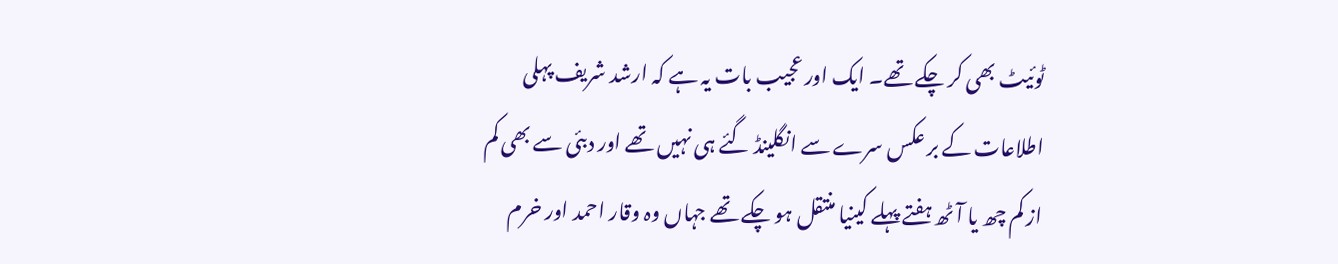ٹوئیٹ بھی کر چکے تھے۔ ایک اور عجیب بات یہ ہے کہ ارشد شریف پہلی اطلاعات کے بر عکس سرے سے انگلینڈ گئے ہی نہیں تھے اور دبئی سے بھی کم از کم چھ یا آٹھ ہفتے پہلے کینیا منتقل ہو چکے تھے جہاں وہ وقار احمد اور خرم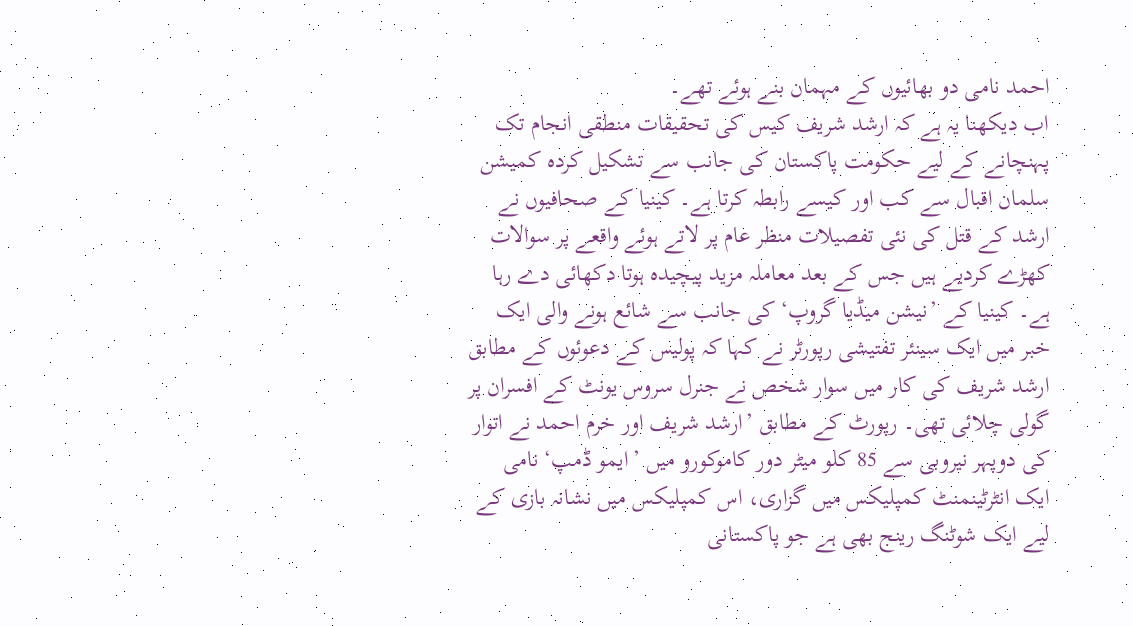احمد نامی دو بھائیوں کے مہمان بنے ہوئے تھے۔
اب دیکھنا یہ ہے کہ ارشد شریف کیس کی تحقیقات منطقی انجام تک پہنچانے کے لیے حکومت پاکستان کی جانب سے تشکیل کردہ کمیشن سلمان اقبال سے کب اور کیسے رابطہ کرتا ہے۔ کینیا کے صحافیوں نے ارشد کے قتل کی نئی تفصیلات منظر عام پر لاتے ہوئے واقعے پر سوالات کھڑے کردیے ہیں جس کے بعد معاملہ مزید پیچیدہ ہوتا دکھائی دے رہا ہے۔ کینیا کے ’نیشن میڈیا گروپ‘ کی جانب سے شائع ہونے والی ایک خبر میں ایک سینئر تفتیشی رپورٹر نے کہا کہ پولیس کے دعوئوں کے مطابق ارشد شریف کی کار میں سوار شخص نے جنرل سروس یونٹ کے افسران پر گولی چلائی تھی۔ رپورٹ کے مطابق ’ارشد شریف اور خرم احمد نے اتوار کی دوپہر نیروبی سے 85 کلو میٹر دور کاموکورو میں ’ایمو ڈمپ‘ نامی ایک انٹرٹینمنٹ کمپلیکس میں گزاری، اس کمپلیکس میں نشانہ بازی کے لیے ایک شوٹنگ رینج بھی ہے جو پاکستانی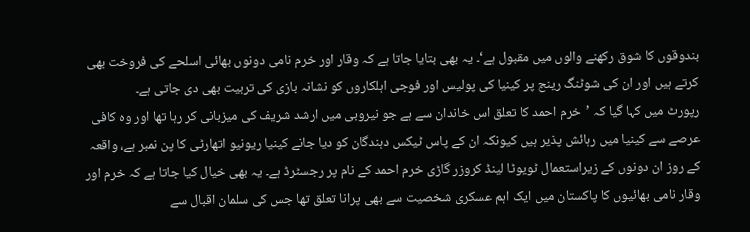بندوقوں کا شوق رکھنے والوں میں مقبول ہے‘۔ یہ بھی بتایا جاتا ہے کہ وقار اور خرم نامی دونوں بھائی اسلحے کی فروخت بھی کرتے ہیں اور ان کی شوٹنگ رینج پر کینیا کی پولیس اور فوجی اہلکاروں کو نشانہ بازی کی تربیت بھی دی جاتی ہے۔
رپورٹ میں کہا گیا کہ ’خرم احمد کا تعلق اس خاندان سے ہے جو نیروبی میں ارشد شریف کی میزبانی کر رہا تھا اور وہ کافی عرصے سے کینیا میں رہائش پذیر ہیں کیونکہ ان کے پاس ٹیکس دہندگان کو دیا جانے کینیا ریونیو اتھارٹی کا پن نمبر ہے، واقعہ کے روز ان دونوں کے زیراستعمال ٹویوٹا لینڈ کروزر گاڑی خرم احمد کے نام پر رجسٹرڈ ہے۔ یہ بھی خیال کیا جاتا ہے کہ خرم اور وقار نامی بھائیوں کا پاکستان میں ایک اہم عسکری شخصیت سے بھی پرانا تعلق تھا جس کی سلمان اقبال سے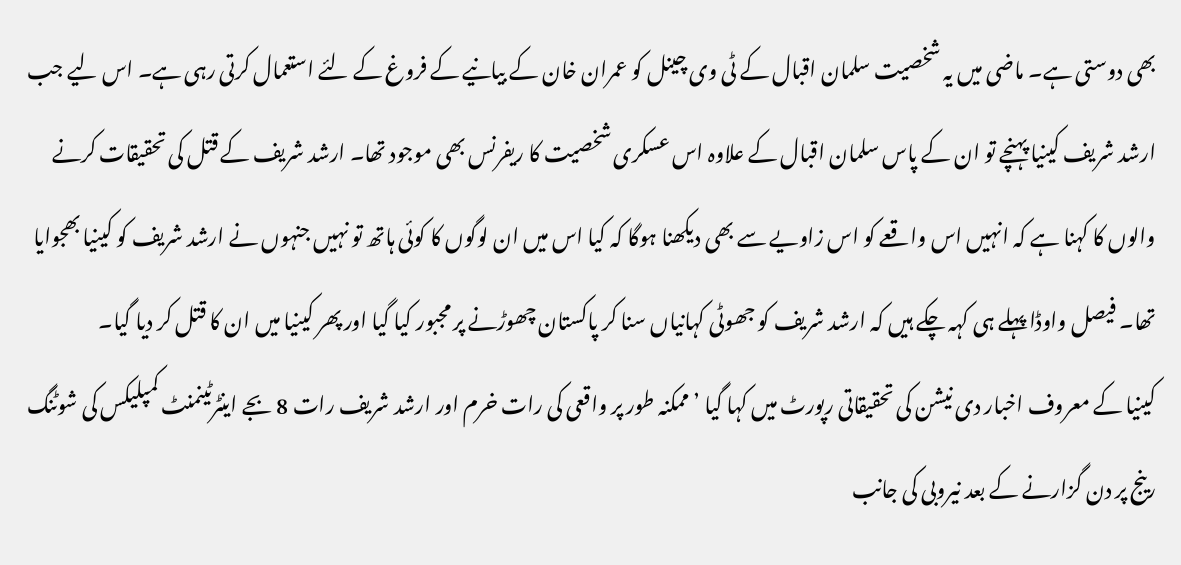بھی دوستی ہے۔ ماضی میں یہ شخصیت سلمان اقبال کے ٹی وی چینل کو عمران خان کے بیانیے کے فروغ کے لئے استعمال کرتی رہی ہے۔ اس لیے جب ارشد شریف کینیا پہنچے تو ان کے پاس سلمان اقبال کے علاوہ اس عسکری شخصیت کا ریفرنس بھی موجود تھا۔ ارشد شریف کے قتل کی تحقیقات کرنے والوں کا کہنا ہے کہ انہیں اس واقعے کو اس زاویے سے بھی دیکھنا ہوگا کہ کیا اس میں ان لوگوں کا کوئی ہاتھ تو نہیں جنہوں نے ارشد شریف کو کینیا بھجوایا تھا۔ فیصل واوڈا پہلے ہی کہہ چکے ہیں کہ ارشد شریف کو جھوٹی کہانیاں سنا کر پاکستان چھوڑنے پر مجبور کیا گیا اور پھر کینیا میں ان کا قتل کر دیا گیا۔
کینیا کے معروف اخبار دی نیشن کی تحقیقاتی رپورٹ میں کہا گیا ’ممکنہ طور پر واقعی کی رات خرم اور ارشد شریف رات 8 بجے اینٹرٹینمنٹ کمپلیکس کی شوٹنگ رینج پر دن گزارنے کے بعد نیروبی کی جانب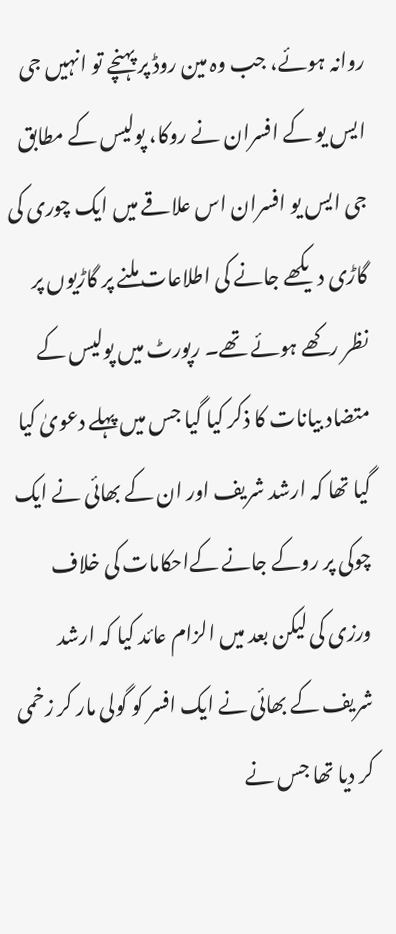روانہ ہوئے، جب وہ مین روڈ پر پہنچے تو انہیں جی ایس یو کے افسران نے روکا، پولیس کے مطابق جی ایس یو افسران اس علاقے میں ایک چوری کی گاڑی دیکھے جانے کی اطلاعات ملنے پر گاڑیوں پر نظر رکھے ہوئے تھے۔ رپورٹ میں پولیس کے متضاد بیانات کا ذکر کیا گیا جس میں پہلے دعویٰ کیا گیا تھا کہ ارشد شریف اور ان کے بھائی نے ایک چوکی پر روکے جانے کےاحکامات کی خلاف ورزی کی لیکن بعد میں الزام عائد کیا کہ ارشد شریف کے بھائی نے ایک افسر کو گولی مار کر زخمی کر دیا تھا جس نے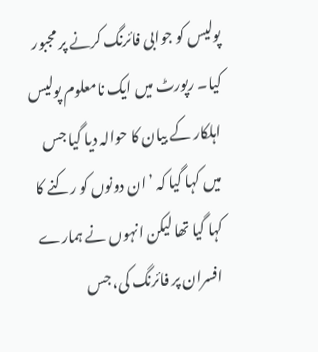پولیس کو جوابی فائرنگ کرنے پر مجبور کیا۔ رپورٹ میں ایک نامعلوم پولیس اہلکار کے بیان کا حوالہ دیا گیا جس میں کہا گیا کہ ’ان دونوں کو رکنے کا کہا گیا تھا لیکن انہوں نے ہمارے افسران پر فائرنگ کی، جس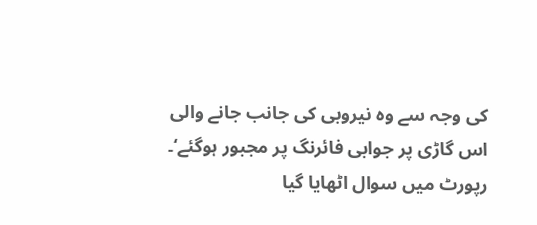کی وجہ سے وہ نیروبی کی جانب جانے والی اس گاڑی پر جوابی فائرنگ پر مجبور ہوگئے‘۔ رپورٹ میں سوال اٹھایا گیا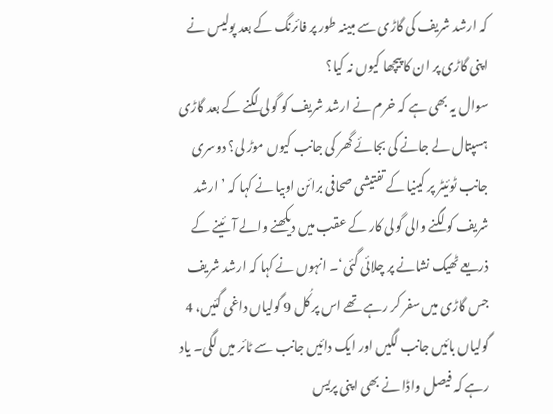کہ ارشد شریف کی گاڑی سے مبینہ طور پر فائرنگ کے بعد پولیس نے اپنی گاڑی پر ان کا پیچھا کیوں نہ کیا؟
سوال یہ بھی ہے کہ خرم نے ارشد شریف کو گولی لگنے کے بعد گاڑی ہسپتال لے جانے کی بجائے گھر کی جانب کیوں موڑ لی؟ دوسری جانب ٹوئیٹر پر کینیا کے تفتیشی صحافی برائن اوبیا نے کہا کہ ’ارشد شریف کو لگنے والی گولی کار کے عقب میں دیکھنے والے آئینے کے ذریعے ٹھیک نشانے پر چلائی گئی‘۔ انہوں نے کہا کہ ارشد شریف جس گاڑی میں سفر کر رہے تھے اس پر کُل 9 گولیاں داغی گئیں، 4 گولیاں بائیں جانب لگیں اور ایک دائیں جانب سے ٹائر میں لگی۔ یاد رہے کہ فیصل واڈا نے بھی اپنی پریس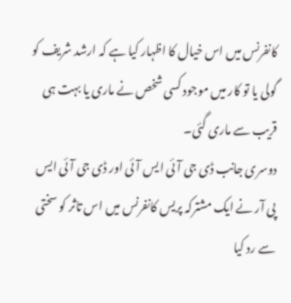کانفرنس میں اس خیال کا اظہار کیا ہے کہ ارشد شریف کو گولی یا تو کار میں موجود کسی شخص نے ماری یا بہت ہی قریب سے ماری گئی۔
دوسری جانب ڈی جی آئی ایس آئی اور ڈی جی آئی ایس پی آر نے ایک مشترکہ پریس کانفرنس میں اس تاثر کو سختی سے رد کیا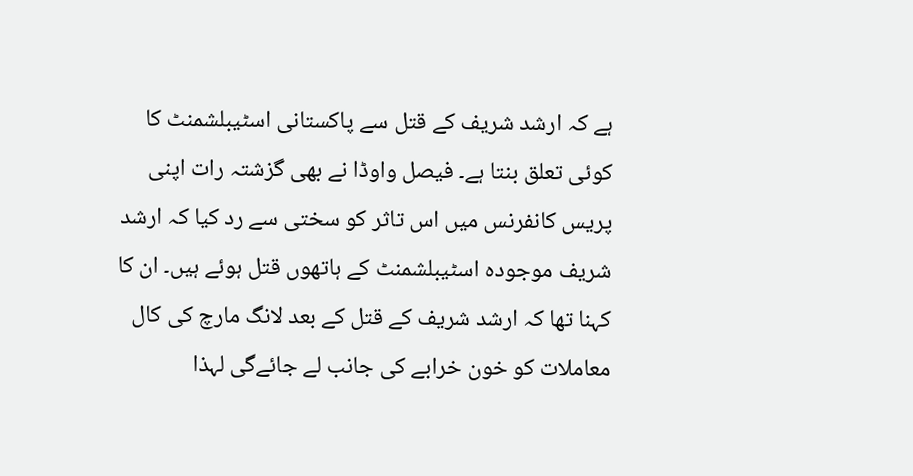ہے کہ ارشد شریف کے قتل سے پاکستانی اسٹیبلشمنٹ کا کوئی تعلق بنتا ہے۔ فیصل واوڈا نے بھی گزشتہ رات اپنی پریس کانفرنس میں اس تاثر کو سختی سے رد کیا کہ ارشد شریف موجودہ اسٹیبلشمنٹ کے ہاتھوں قتل ہوئے ہیں۔ ان کا کہنا تھا کہ ارشد شریف کے قتل کے بعد لانگ مارچ کی کال معاملات کو خون خرابے کی جانب لے جائےگی لہذا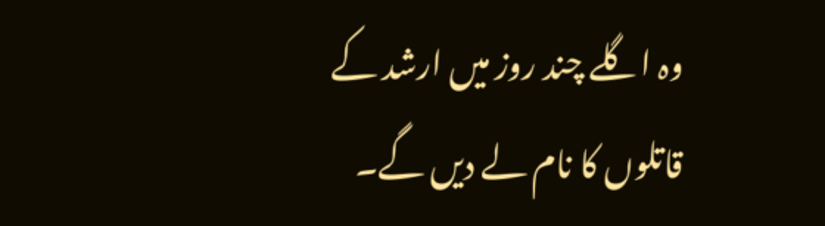وہ اگلے چند روز میں ارشد کے قاتلوں کا نام لے دیں گے۔